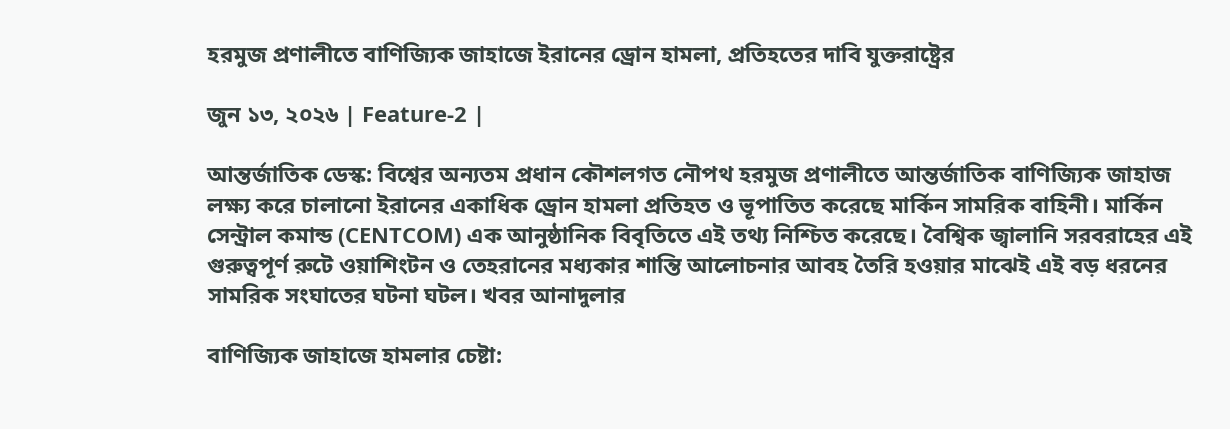হরমুজ প্রণালীতে বাণিজ্যিক জাহাজে ইরানের ড্রোন হামলা, প্রতিহতের দাবি যুক্তরাষ্ট্রের

জুন ১৩, ২০২৬ | Feature-2 |

আন্তর্জাতিক ডেস্ক: বিশ্বের অন্যতম প্রধান কৌশলগত নৌপথ হরমুজ প্রণালীতে আন্তর্জাতিক বাণিজ্যিক জাহাজ লক্ষ্য করে চালানো ইরানের একাধিক ড্রোন হামলা প্রতিহত ও ভূপাতিত করেছে মার্কিন সামরিক বাহিনী। মার্কিন সেন্ট্রাল কমান্ড (CENTCOM) এক আনুষ্ঠানিক বিবৃতিতে এই তথ্য নিশ্চিত করেছে। বৈশ্বিক জ্বালানি সরবরাহের এই গুরুত্বপূর্ণ রুটে ওয়াশিংটন ও তেহরানের মধ্যকার শান্তি আলোচনার আবহ তৈরি হওয়ার মাঝেই এই বড় ধরনের সামরিক সংঘাতের ঘটনা ঘটল। খবর আনাদুলার

বাণিজ্যিক জাহাজে হামলার চেষ্টা: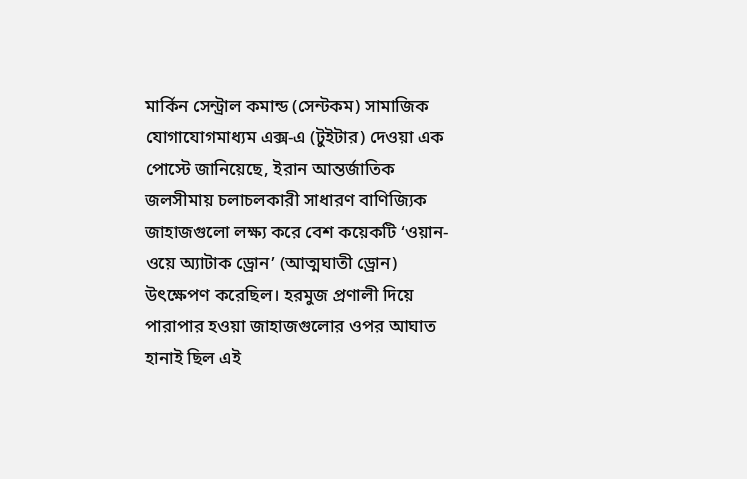মার্কিন সেন্ট্রাল কমান্ড (সেন্টকম) সামাজিক যোগাযোগমাধ্যম এক্স-এ (টুইটার) দেওয়া এক পোস্টে জানিয়েছে, ইরান আন্তর্জাতিক জলসীমায় চলাচলকারী সাধারণ বাণিজ্যিক জাহাজগুলো লক্ষ্য করে বেশ কয়েকটি ‘ওয়ান-ওয়ে অ্যাটাক ড্রোন’ (আত্মঘাতী ড্রোন) উৎক্ষেপণ করেছিল। হরমুজ প্রণালী দিয়ে পারাপার হওয়া জাহাজগুলোর ওপর আঘাত হানাই ছিল এই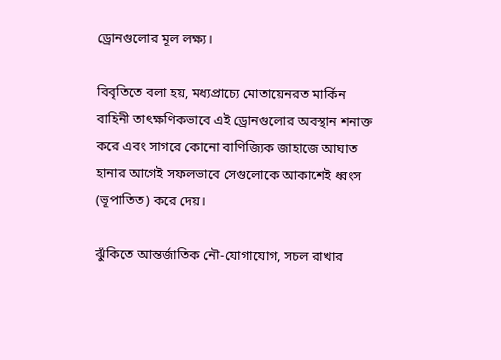ড্রোনগুলোর মূল লক্ষ্য।

বিবৃতিতে বলা হয়, মধ্যপ্রাচ্যে মোতায়েনরত মার্কিন বাহিনী তাৎক্ষণিকভাবে এই ড্রোনগুলোর অবস্থান শনাক্ত করে এবং সাগরে কোনো বাণিজ্যিক জাহাজে আঘাত হানার আগেই সফলভাবে সেগুলোকে আকাশেই ধ্বংস (ভূপাতিত) করে দেয়।

ঝুঁকিতে আন্তর্জাতিক নৌ-যোগাযোগ, সচল রাখার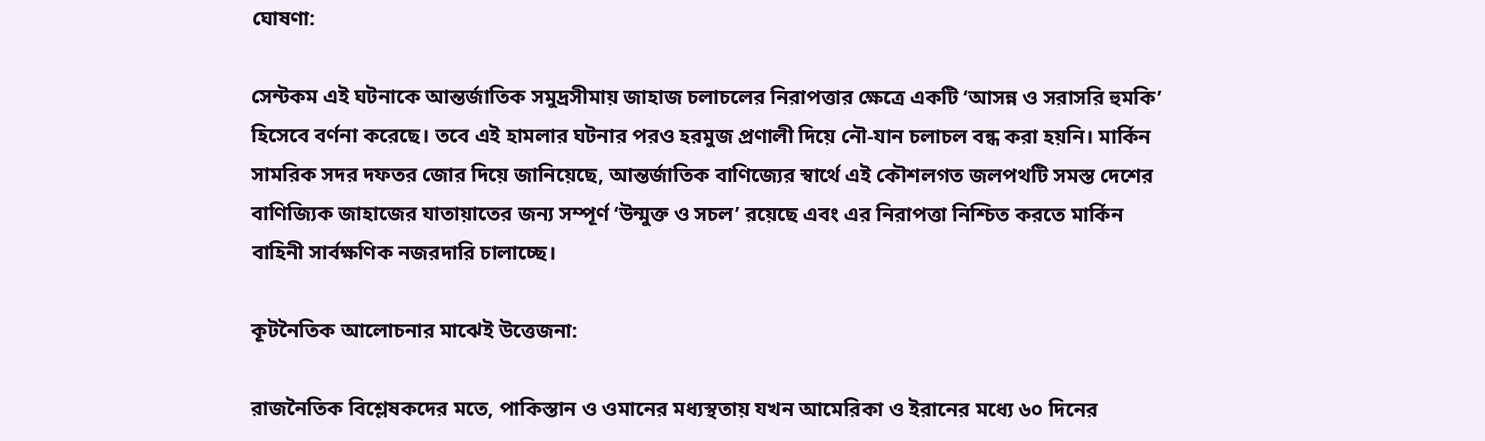ঘোষণা:

সেন্টকম এই ঘটনাকে আন্তর্জাতিক সমুদ্রসীমায় জাহাজ চলাচলের নিরাপত্তার ক্ষেত্রে একটি ‘আসন্ন ও সরাসরি হুমকি’ হিসেবে বর্ণনা করেছে। তবে এই হামলার ঘটনার পরও হরমুজ প্রণালী দিয়ে নৌ-যান চলাচল বন্ধ করা হয়নি। মার্কিন সামরিক সদর দফতর জোর দিয়ে জানিয়েছে, আন্তর্জাতিক বাণিজ্যের স্বার্থে এই কৌশলগত জলপথটি সমস্ত দেশের বাণিজ্যিক জাহাজের যাতায়াতের জন্য সম্পূর্ণ ‘উন্মুক্ত ও সচল’ রয়েছে এবং এর নিরাপত্তা নিশ্চিত করতে মার্কিন বাহিনী সার্বক্ষণিক নজরদারি চালাচ্ছে।

কূটনৈতিক আলোচনার মাঝেই উত্তেজনা:

রাজনৈতিক বিশ্লেষকদের মতে, পাকিস্তান ও ওমানের মধ্যস্থতায় যখন আমেরিকা ও ইরানের মধ্যে ৬০ দিনের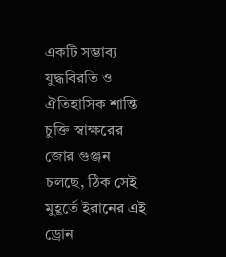একটি সম্ভাব্য যুদ্ধবিরতি ও ঐতিহাসিক শান্তি চুক্তি স্বাক্ষরের জোর গুঞ্জন চলছে, ঠিক সেই মুহূর্তে ইরানের এই ড্রোন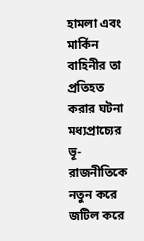হামলা এবং মার্কিন বাহিনীর তা প্রতিহত করার ঘটনা মধ্যপ্রাচ্যের ভূ-রাজনীতিকে নতুন করে জটিল করে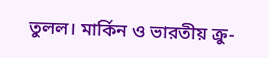তুলল। মার্কিন ও ভারতীয় ক্রু-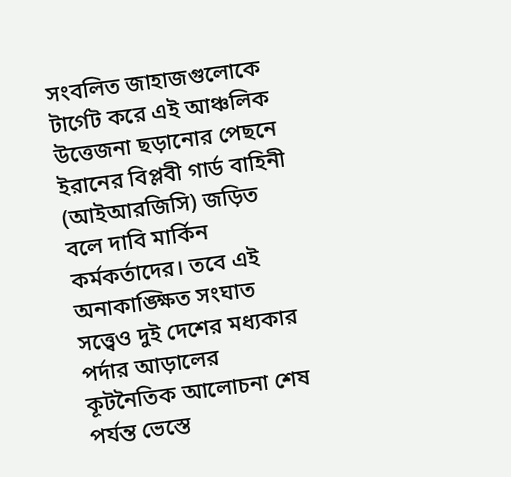সংবলিত জাহাজগুলোকে টার্গেট করে এই আঞ্চলিক উত্তেজনা ছড়ানোর পেছনে ইরানের বিপ্লবী গার্ড বাহিনী (আইআরজিসি) জড়িত বলে দাবি মার্কিন কর্মকর্তাদের। তবে এই অনাকাঙ্ক্ষিত সংঘাত সত্ত্বেও দুই দেশের মধ্যকার পর্দার আড়ালের কূটনৈতিক আলোচনা শেষ পর্যন্ত ভেস্তে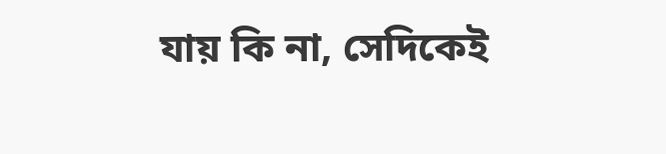যায় কি না, সেদিকেই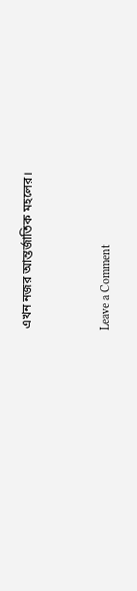এখন নজর আন্তর্জাতিক মহলের।



Leave a Comment